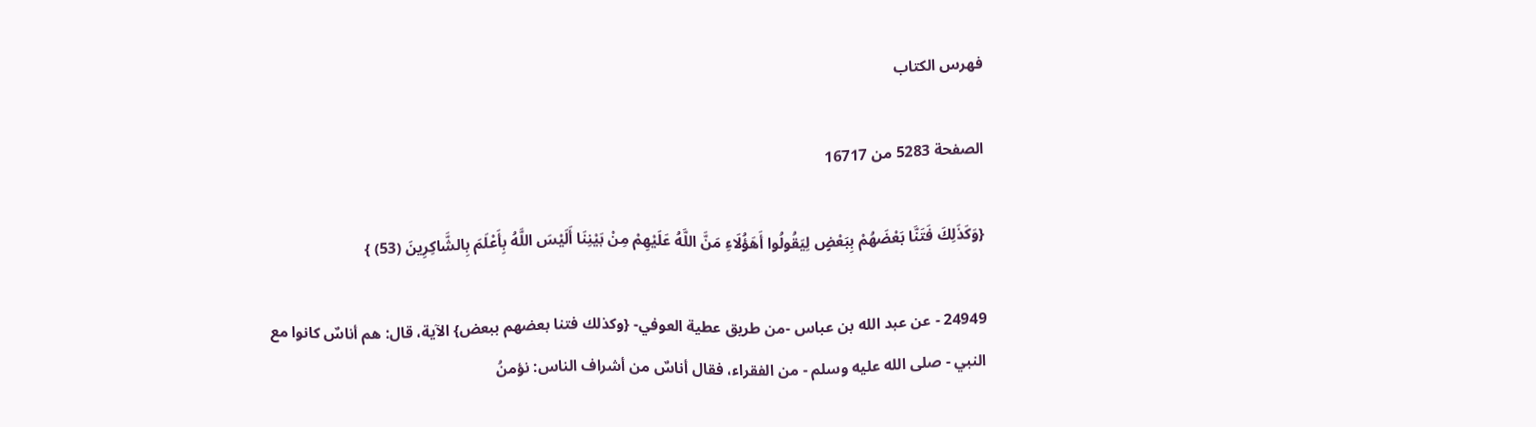فهرس الكتاب

الصفحة 5283 من 16717

{وَكَذَلِكَ فَتَنَّا بَعْضَهُمْ بِبَعْضٍ لِيَقُولُوا أَهَؤُلَاءِ مَنَّ اللَّهُ عَلَيْهِمْ مِنْ بَيْنِنَا أَلَيْسَ اللَّهُ بِأَعْلَمَ بِالشَّاكِرِينَ (53) }

24949 - عن عبد الله بن عباس -من طريق عطية العوفي- {وكذلك فتنا بعضهم ببعض} الآية، قال: هم أناسٌ كانوا مع النبي - صلى الله عليه وسلم - من الفقراء، فقال أناسٌ من أشراف الناس: نؤمنُ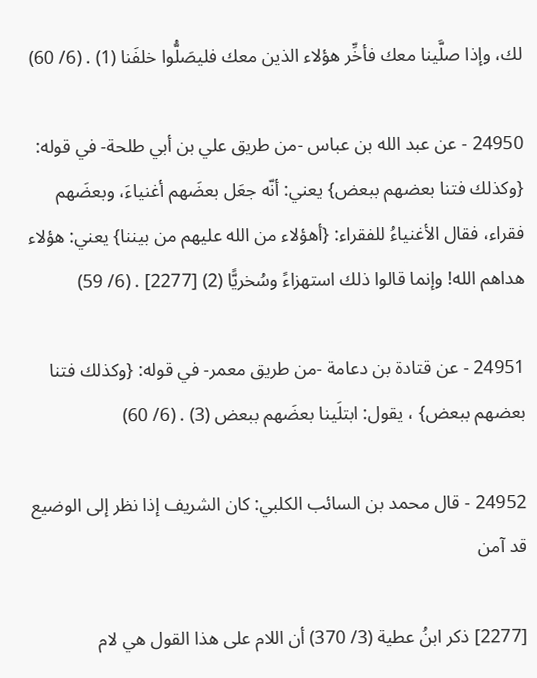لك، وإذا صلَّينا معك فأخِّر هؤلاء الذين معك فليصَلُّوا خلفَنا (1) . (6/ 60)

24950 - عن عبد الله بن عباس -من طريق علي بن أبي طلحة- في قوله: {وكذلك فتنا بعضهم ببعض} يعني: أنّه جعَل بعضَهم أغنياءَ، وبعضَهم فقراء، فقال الأغنياءُ للفقراء: {أهؤلاء من الله عليهم من بيننا} يعني: هؤلاء هداهم الله! وإنما قالوا ذلك استهزاءً وسُخريًّا (2) [2277] . (6/ 59)

24951 - عن قتادة بن دعامة -من طريق معمر- في قوله: {وكذلك فتنا بعضهم ببعض} ، يقول: ابتلَينا بعضَهم ببعض (3) . (6/ 60)

24952 - قال محمد بن السائب الكلبي: كان الشريف إذا نظر إلى الوضيع قد آمن

[2277] ذكر ابنُ عطية (3/ 370) أن اللام على هذا القول هي لام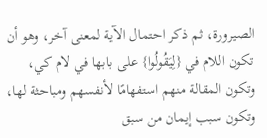الصيرورة، ثم ذكر احتمال الآية لمعنى آخر، وهو أن تكون اللام في {لِيَقُولُوا} على بابها في لام كي، وتكون المقالة منهم استفهامًا لأنفسهم ومباحثة لها، وتكون سبب إيمان من سبق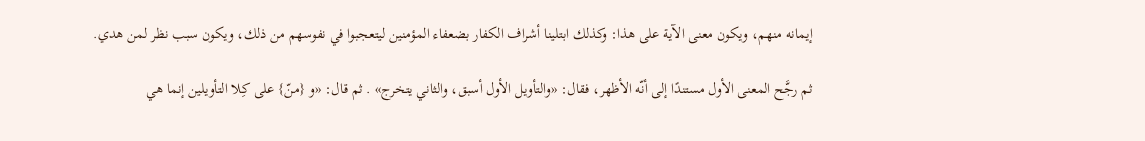إيمانه منهم، ويكون معنى الآية على هذا: وكذلك ابتلينا أشراف الكفار بضعفاء المؤمنين ليتعجبوا في نفوسهم من ذلك، ويكون سبب نظر لمن هدي.

ثم رجَّح المعنى الأول مستندًا إلى أنّه الأظهر، فقال: «والتأويل الأول أسبق، والثاني يتخرج» . ثم قال: «و {منّ} على كِلا التأويلين إنما هي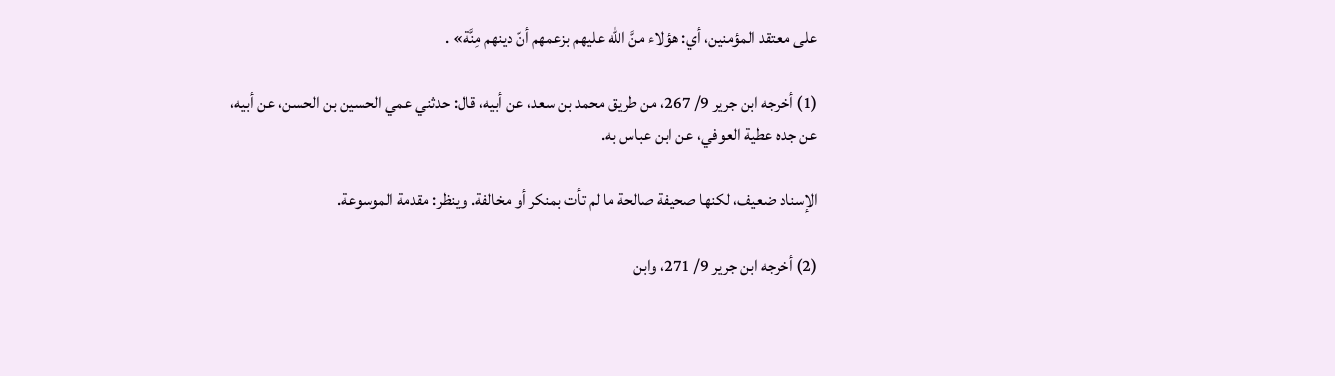على معتقد المؤمنين، أي: هؤلاء منَّ الله عليهم بزعمهم أنّ دينهم مِنَّة» .

(1) أخرجه ابن جرير 9/ 267، من طريق محمد بن سعد، عن أبيه، قال: حدثني عمي الحسين بن الحسن، عن أبيه، عن جده عطية العوفي، عن ابن عباس به.

الإسناد ضعيف، لكنها صحيفة صالحة ما لم تأت بمنكر أو مخالفة. وينظر: مقدمة الموسوعة.

(2) أخرجه ابن جرير 9/ 271، وابن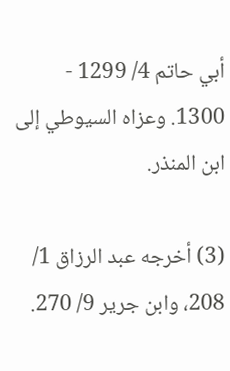أبي حاتم 4/ 1299 - 1300. وعزاه السيوطي إلى ابن المنذر.

(3) أخرجه عبد الرزاق 1/ 208، وابن جرير 9/ 270.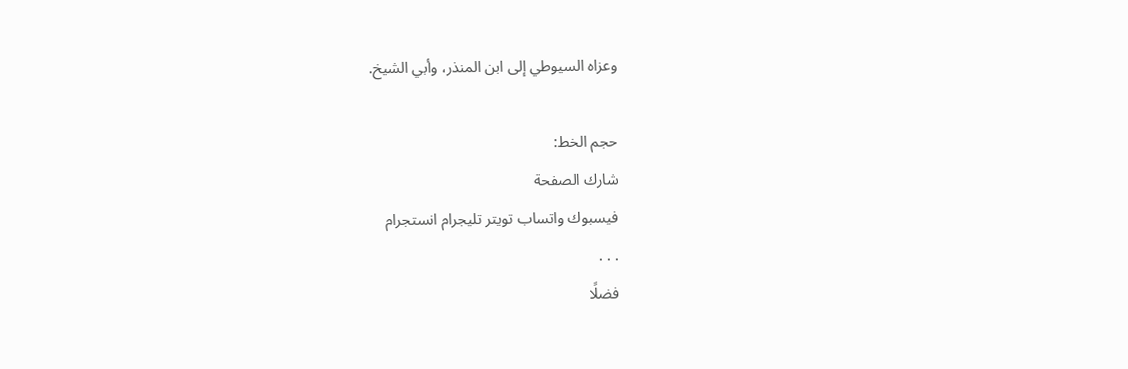وعزاه السيوطي إلى ابن المنذر، وأبي الشيخ.

حجم الخط:
شارك الصفحة
فيسبوك واتساب تويتر تليجرام انستجرام
. . .
فضلًا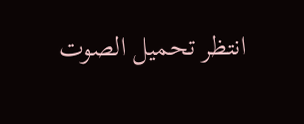انتظر تحميل الصوت